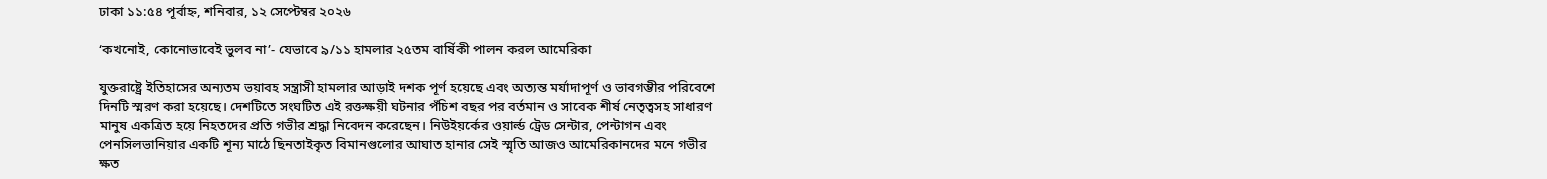ঢাকা ১১:৫৪ পূর্বাহ্ন, শনিবার, ১২ সেপ্টেম্বর ২০২৬

‘কখনোই, কোনোভাবেই ভুলব না’- যেভাবে ৯/১১ হামলার ২৫তম বার্ষিকী পালন করল আমেরিকা

যুক্তরাষ্ট্রে ইতিহাসের অন্যতম ভয়াবহ সন্ত্রাসী হামলার আড়াই দশক পূর্ণ হয়েছে এবং অত্যন্ত মর্যাদাপূর্ণ ও ভাবগম্ভীর পরিবেশে দিনটি স্মরণ করা হয়েছে। দেশটিতে সংঘটিত এই রক্তক্ষয়ী ঘটনার পঁচিশ বছর পর বর্তমান ও সাবেক শীর্ষ নেতৃত্বসহ সাধারণ মানুষ একত্রিত হয়ে নিহতদের প্রতি গভীর শ্রদ্ধা নিবেদন করেছেন। নিউইয়র্কের ওয়ার্ল্ড ট্রেড সেন্টার, পেন্টাগন এবং পেনসিলভানিয়ার একটি শূন্য মাঠে ছিনতাইকৃত বিমানগুলোর আঘাত হানার সেই স্মৃতি আজও আমেরিকানদের মনে গভীর ক্ষত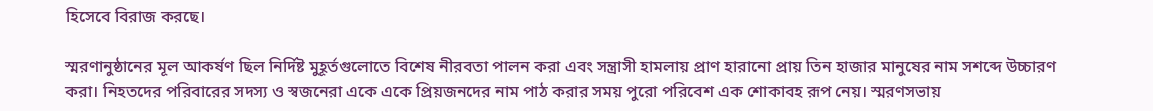হিসেবে বিরাজ করছে।

স্মরণানুষ্ঠানের মূল আকর্ষণ ছিল নির্দিষ্ট মুহূর্তগুলোতে বিশেষ নীরবতা পালন করা এবং সন্ত্রাসী হামলায় প্রাণ হারানো প্রায় তিন হাজার মানুষের নাম সশব্দে উচ্চারণ করা। নিহতদের পরিবারের সদস্য ও স্বজনেরা একে একে প্রিয়জনদের নাম পাঠ করার সময় পুরো পরিবেশ এক শোকাবহ রূপ নেয়। স্মরণসভায়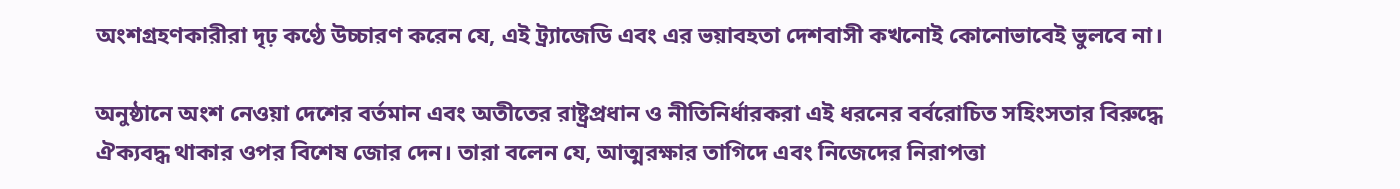অংশগ্রহণকারীরা দৃঢ় কণ্ঠে উচ্চারণ করেন যে, এই ট্র্যাজেডি এবং এর ভয়াবহতা দেশবাসী কখনোই কোনোভাবেই ভুলবে না।

অনুষ্ঠানে অংশ নেওয়া দেশের বর্তমান এবং অতীতের রাষ্ট্রপ্রধান ও নীতিনির্ধারকরা এই ধরনের বর্বরোচিত সহিংসতার বিরুদ্ধে ঐক্যবদ্ধ থাকার ওপর বিশেষ জোর দেন। তারা বলেন যে, আত্মরক্ষার তাগিদে এবং নিজেদের নিরাপত্তা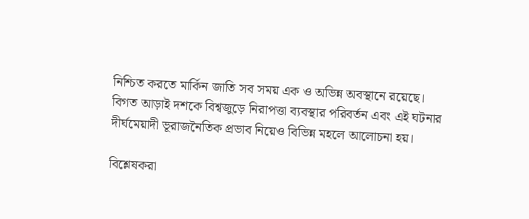নিশ্চিত করতে মার্কিন জাতি সব সময় এক ও অভিন্ন অবস্থানে রয়েছে। বিগত আড়াই দশকে বিশ্বজুড়ে নিরাপত্তা ব্যবস্থার পরিবর্তন এবং এই ঘটনার দীর্ঘমেয়াদী ভূরাজনৈতিক প্রভাব নিয়েও বিভিন্ন মহলে আলোচনা হয়।

বিশ্লেষকরা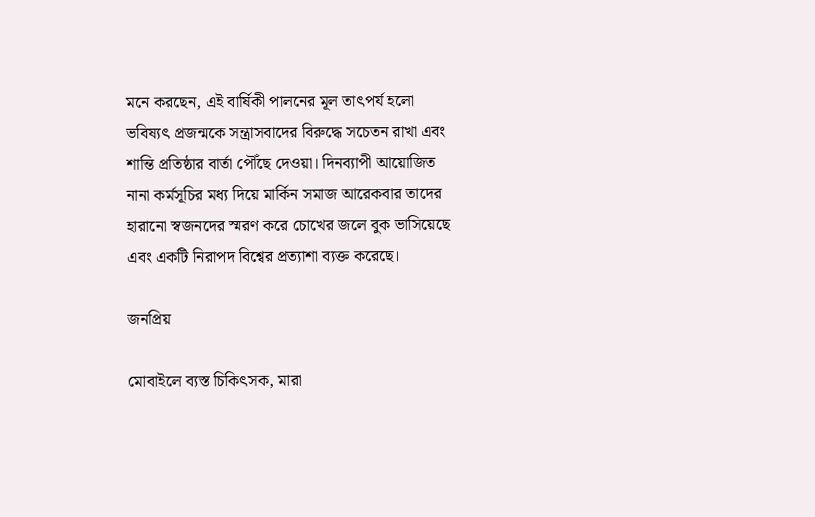মনে করছেন, এই বার্ষিকী পালনের মূল তাৎপর্য হলো ভবিষ্যৎ প্রজন্মকে সন্ত্রাসবাদের বিরুদ্ধে সচেতন রাখা এবং শান্তি প্রতিষ্ঠার বার্তা পৌঁছে দেওয়া। দিনব্যাপী আয়োজিত নানা কর্মসূচির মধ্য দিয়ে মার্কিন সমাজ আরেকবার তাদের হারানো স্বজনদের স্মরণ করে চোখের জলে বুক ভাসিয়েছে এবং একটি নিরাপদ বিশ্বের প্রত্যাশা ব্যক্ত করেছে।

জনপ্রিয়

মোবাইলে ব্যস্ত চিকিৎসক, মারা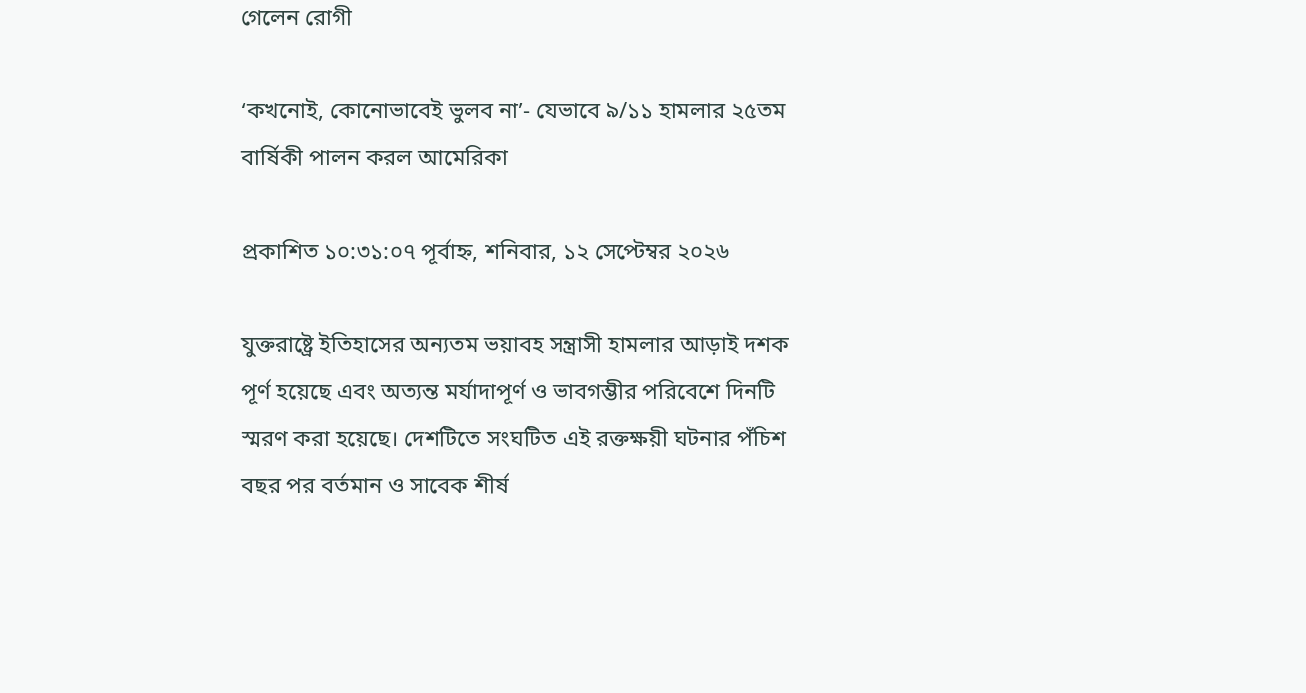গেলেন রোগী

‘কখনোই, কোনোভাবেই ভুলব না’- যেভাবে ৯/১১ হামলার ২৫তম বার্ষিকী পালন করল আমেরিকা

প্রকাশিত ১০:৩১:০৭ পূর্বাহ্ন, শনিবার, ১২ সেপ্টেম্বর ২০২৬

যুক্তরাষ্ট্রে ইতিহাসের অন্যতম ভয়াবহ সন্ত্রাসী হামলার আড়াই দশক পূর্ণ হয়েছে এবং অত্যন্ত মর্যাদাপূর্ণ ও ভাবগম্ভীর পরিবেশে দিনটি স্মরণ করা হয়েছে। দেশটিতে সংঘটিত এই রক্তক্ষয়ী ঘটনার পঁচিশ বছর পর বর্তমান ও সাবেক শীর্ষ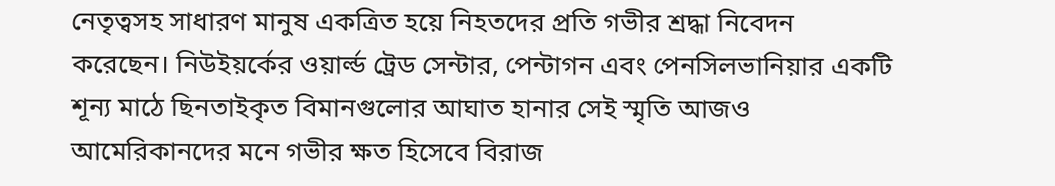নেতৃত্বসহ সাধারণ মানুষ একত্রিত হয়ে নিহতদের প্রতি গভীর শ্রদ্ধা নিবেদন করেছেন। নিউইয়র্কের ওয়ার্ল্ড ট্রেড সেন্টার, পেন্টাগন এবং পেনসিলভানিয়ার একটি শূন্য মাঠে ছিনতাইকৃত বিমানগুলোর আঘাত হানার সেই স্মৃতি আজও আমেরিকানদের মনে গভীর ক্ষত হিসেবে বিরাজ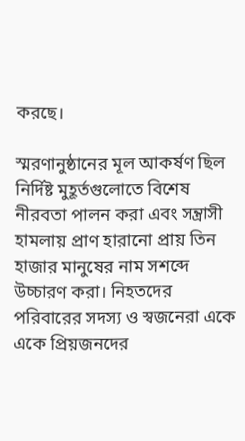করছে।

স্মরণানুষ্ঠানের মূল আকর্ষণ ছিল নির্দিষ্ট মুহূর্তগুলোতে বিশেষ নীরবতা পালন করা এবং সন্ত্রাসী হামলায় প্রাণ হারানো প্রায় তিন হাজার মানুষের নাম সশব্দে উচ্চারণ করা। নিহতদের পরিবারের সদস্য ও স্বজনেরা একে একে প্রিয়জনদের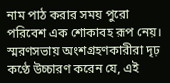নাম পাঠ করার সময় পুরো পরিবেশ এক শোকাবহ রূপ নেয়। স্মরণসভায় অংশগ্রহণকারীরা দৃঢ় কণ্ঠে উচ্চারণ করেন যে, এই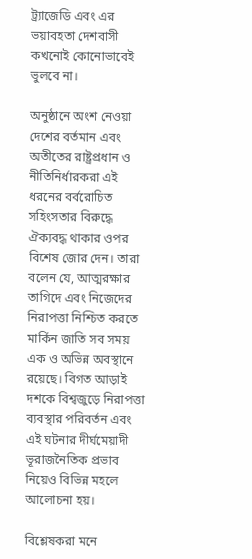ট্র্যাজেডি এবং এর ভয়াবহতা দেশবাসী কখনোই কোনোভাবেই ভুলবে না।

অনুষ্ঠানে অংশ নেওয়া দেশের বর্তমান এবং অতীতের রাষ্ট্রপ্রধান ও নীতিনির্ধারকরা এই ধরনের বর্বরোচিত সহিংসতার বিরুদ্ধে ঐক্যবদ্ধ থাকার ওপর বিশেষ জোর দেন। তারা বলেন যে, আত্মরক্ষার তাগিদে এবং নিজেদের নিরাপত্তা নিশ্চিত করতে মার্কিন জাতি সব সময় এক ও অভিন্ন অবস্থানে রয়েছে। বিগত আড়াই দশকে বিশ্বজুড়ে নিরাপত্তা ব্যবস্থার পরিবর্তন এবং এই ঘটনার দীর্ঘমেয়াদী ভূরাজনৈতিক প্রভাব নিয়েও বিভিন্ন মহলে আলোচনা হয়।

বিশ্লেষকরা মনে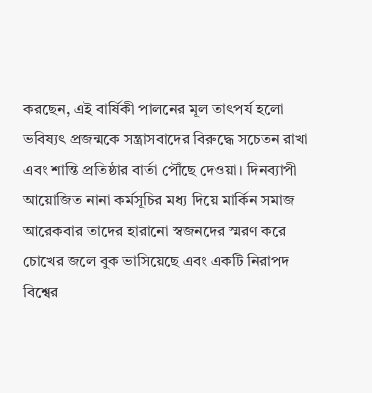করছেন, এই বার্ষিকী পালনের মূল তাৎপর্য হলো ভবিষ্যৎ প্রজন্মকে সন্ত্রাসবাদের বিরুদ্ধে সচেতন রাখা এবং শান্তি প্রতিষ্ঠার বার্তা পৌঁছে দেওয়া। দিনব্যাপী আয়োজিত নানা কর্মসূচির মধ্য দিয়ে মার্কিন সমাজ আরেকবার তাদের হারানো স্বজনদের স্মরণ করে চোখের জলে বুক ভাসিয়েছে এবং একটি নিরাপদ বিশ্বের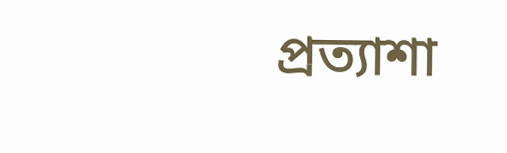প্রত্যাশা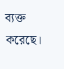ব্যক্ত করেছে।